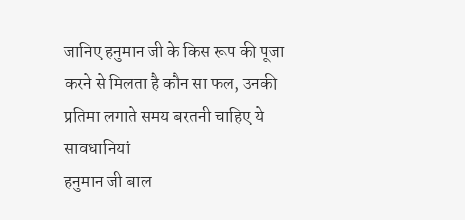जानिए हनुमान जी के किस रूप की पूजा करने से मिलता है कौन सा फल, उनकी प्रतिमा लगाते समय बरतनी चाहिए ये सावधानियां
हनुमान जी बाल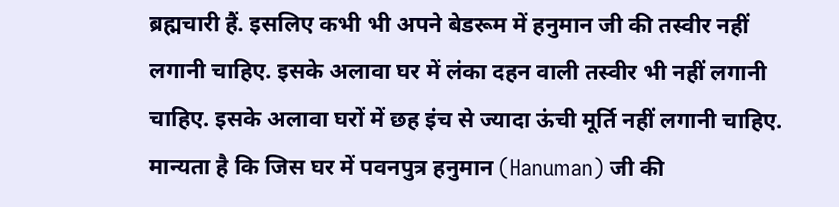ब्रह्मचारी हैं. इसलिए कभी भी अपने बेडरूम में हनुमान जी की तस्वीर नहीं लगानी चाहिए. इसके अलावा घर में लंका दहन वाली तस्वीर भी नहीं लगानी चाहिए. इसके अलावा घरों में छह इंच से ज्यादा ऊंची मूर्ति नहीं लगानी चाहिए.
मान्यता है कि जिस घर में पवनपुत्र हनुमान (Hanuman) जी की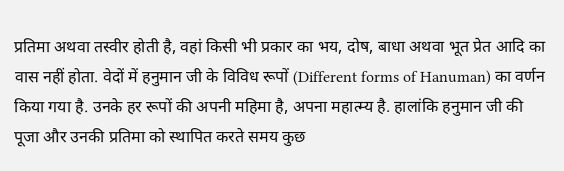प्रतिमा अथवा तस्वीर होती है, वहां किसी भी प्रकार का भय, दोष, बाधा अथवा भूत प्रेत आदि का वास नहीं होता. वेदों में हनुमान जी के विविध रूपों (Different forms of Hanuman) का वर्णन किया गया है. उनके हर रूपों की अपनी महिमा है, अपना महात्म्य है. हालांकि हनुमान जी की पूजा और उनकी प्रतिमा को स्थापित करते समय कुछ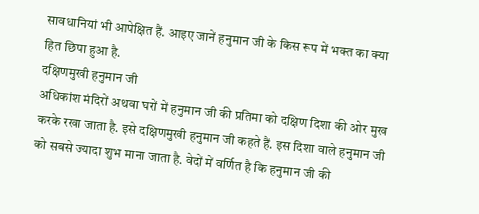सावधानियां भी आपेक्षित हैं. आइए जानें हनुमान जी के किस रूप में भक्त का क्या हित छिपा हुआ है.
दक्षिणमुखी हनुमान जी
अधिकांश मंदिरों अथवा घरों में हनुमान जी की प्रतिमा को दक्षिण दिशा की ओर मुख करके रखा जाता है. इसे दक्षिणमुखी हनुमान जी कहते हैं. इस दिशा वाले हनुमान जी को सबसे ज्यादा शुभ माना जाता है. वेदों में वर्णित है कि हनुमान जी की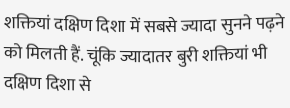शक्तियां दक्षिण दिशा में सबसे ज्यादा सुनने पढ़ने को मिलती हैं. चूंकि ज्यादातर बुरी शक्तियां भी दक्षिण दिशा से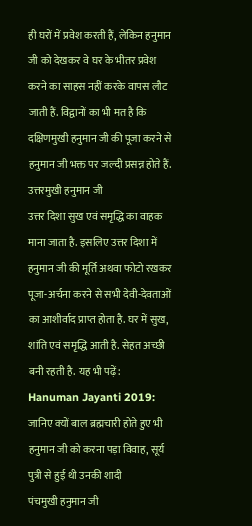ही घरों में प्रवेश करती हैं, लेकिन हनुमान जी को देखकर वे घर के भीतर प्रवेश करने का साहस नहीं करके वापस लौट जाती हैं. विद्वानों का भी मत है कि दक्षिणमुखी हनुमान जी की पूजा करने से हनुमान जी भक्त पर जल्दी प्रसन्न होते हैं.
उत्तरमुखी हनुमान जी
उत्तर दिशा सुख एवं समृद्धि का वाहक माना जाता है. इसलिए उत्तर दिशा में हनुमान जी की मूर्ति अथवा फोटो रखकर पूजा-अर्चना करने से सभी देवी-देवताओं का आशीर्वाद प्राप्त होता है. घर में सुख, शांति एवं समृद्धि आती है. सेहत अच्छी बनी रहती है. यह भी पढ़ें: Hanuman Jayanti 2019: जानिए क्यों बाल ब्रह्मचारी होते हुए भी हनुमान जी को करना पड़ा विवाह, सूर्य पुत्री से हुई थी उनकी शादी
पंचमुखी हनुमान जी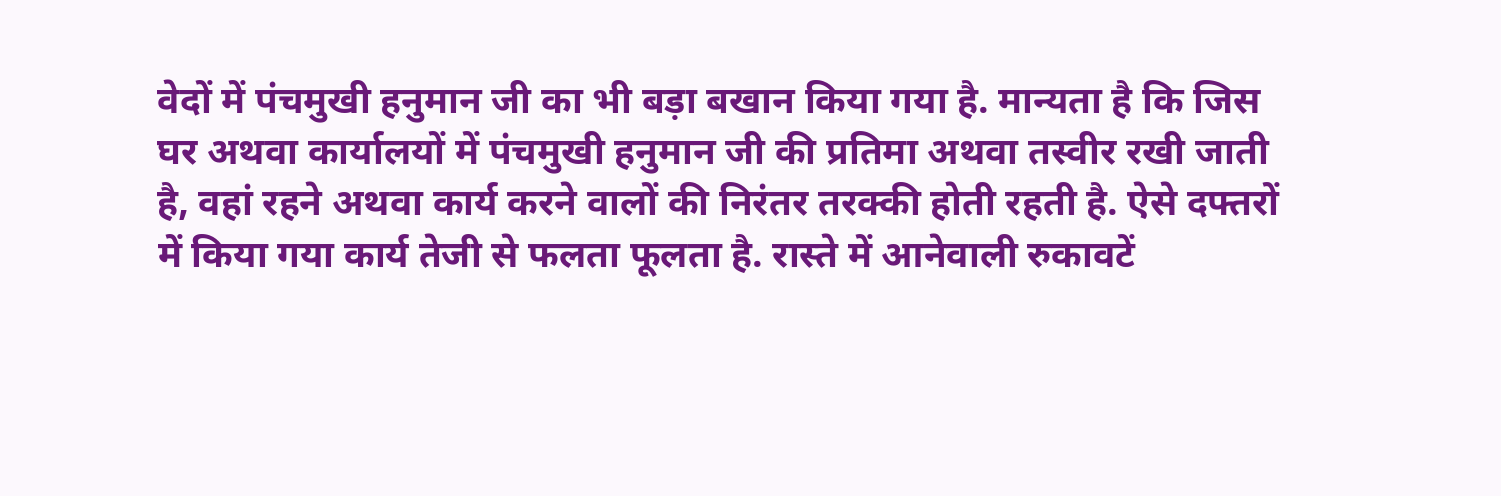वेदों में पंचमुखी हनुमान जी का भी बड़ा बखान किया गया है. मान्यता है कि जिस घर अथवा कार्यालयों में पंचमुखी हनुमान जी की प्रतिमा अथवा तस्वीर रखी जाती है, वहां रहने अथवा कार्य करने वालों की निरंतर तरक्की होती रहती है. ऐसे दफ्तरों में किया गया कार्य तेजी से फलता फूलता है. रास्ते में आनेवाली रुकावटें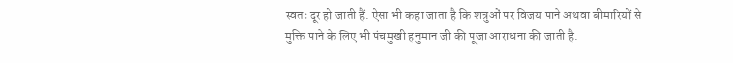स्वतः दूर हो जाती हैं. ऐसा भी कहा जाता है कि शत्रुओं पर विजय पाने अथवा बीमारियों से मुक्ति पाने के लिए भी पंचमुखी हनुमान जी की पूजा आराधना की जाती है.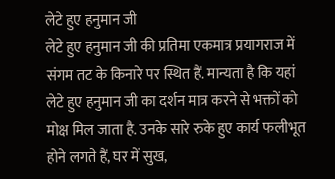लेटे हुए हनुमान जी
लेटे हुए हनुमान जी की प्रतिमा एकमात्र प्रयागराज में संगम तट के किनारे पर स्थित हैं. मान्यता है कि यहां लेटे हुए हनुमान जी का दर्शन मात्र करने से भक्तों को मोक्ष मिल जाता है. उनके सारे रुके हुए कार्य फलीभूत होने लगते हैं, घर में सुख,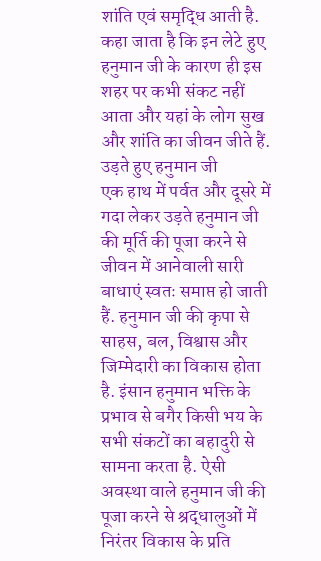शांति एवं समृद्धि आती है. कहा जाता है कि इन लेटे हुए हनुमान जी के कारण ही इस शहर पर कभी संकट नहीं आता और यहां के लोग सुख और शांति का जीवन जीते हैं.
उड़ते हुए हनुमान जी
एक हाथ में पर्वत और दूसरे में गदा लेकर उड़ते हनुमान जी की मूर्ति की पूजा करने से जीवन में आनेवाली सारी बाधाएं स्वतः समाप्त हो जाती हैं. हनुमान जी की कृपा से साहस, बल, विश्वास और जिम्मेदारी का विकास होता है. इंसान हनुमान भक्ति के प्रभाव से बगैर किसी भय के सभी संकटों का बहादुरी से सामना करता है. ऐसी अवस्था वाले हनुमान जी की पूजा करने से श्रद्धालुओं में निरंतर विकास के प्रति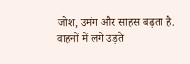जोश, उमंग और साहस बढ़ता है. वाहनों में लगे उड़ते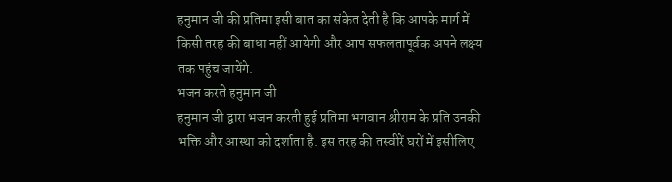हनुमान जी की प्रतिमा इसी बात का संकेत देती है कि आपके मार्ग में किसी तरह की बाधा नहीं आयेगी और आप सफलतापूर्वक अपने लक्ष्य तक पहुंच जायेंगे.
भजन करते हनुमान जी
हनुमान जी द्वारा भजन करती हुई प्रतिमा भगवान श्रीराम के प्रति उनकी भक्ति और आस्था को दर्शाता है. इस तरह की तस्वीरें घरों में इसीलिए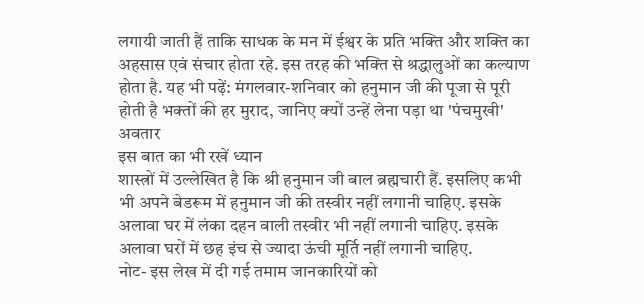लगायी जाती हैं ताकि साधक के मन में ईश्वर के प्रति भक्ति और शक्ति का अहसास एवं संचार होता रहे. इस तरह की भक्ति से श्रद्धालुओं का कल्याण होता है. यह भी पढ़ें: मंगलवार-शनिवार को हनुमान जी की पूजा से पूरी होती है भक्तों की हर मुराद, जानिए क्यों उन्हें लेना पड़ा था 'पंचमुखी' अवतार
इस बात का भी रखें ध्यान
शास्त्रों में उल्लेखित है कि श्री हनुमान जी बाल ब्रह्मचारी हैं. इसलिए कभी भी अपने बेडरूम में हनुमान जी की तस्वीर नहीं लगानी चाहिए. इसके अलावा घर में लंका दहन वाली तस्वीर भी नहीं लगानी चाहिए. इसके अलावा घरों में छह इंच से ज्यादा ऊंची मूर्ति नहीं लगानी चाहिए.
नोट- इस लेख में दी गई तमाम जानकारियों को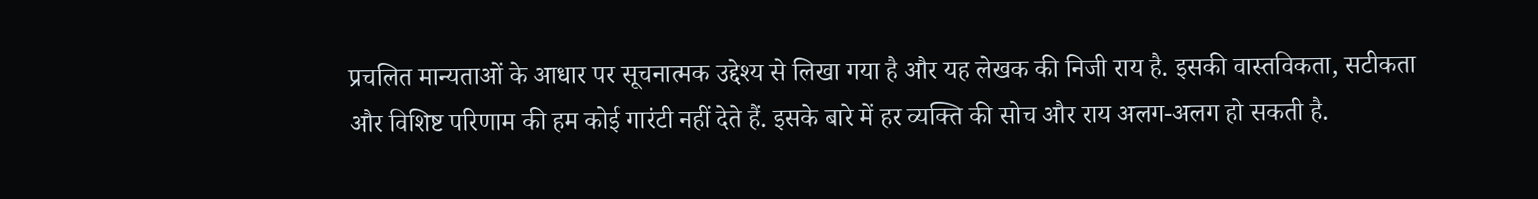प्रचलित मान्यताओं के आधार पर सूचनात्मक उद्देश्य से लिखा गया है और यह लेखक की निजी राय है. इसकी वास्तविकता, सटीकता और विशिष्ट परिणाम की हम कोई गारंटी नहीं देते हैं. इसके बारे में हर व्यक्ति की सोच और राय अलग-अलग हो सकती है.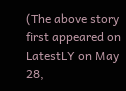(The above story first appeared on LatestLY on May 28,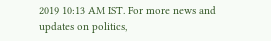2019 10:13 AM IST. For more news and updates on politics,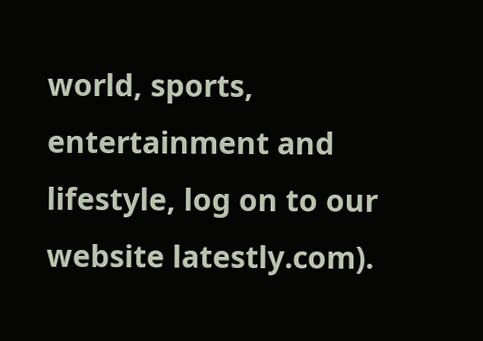world, sports, entertainment and lifestyle, log on to our website latestly.com).